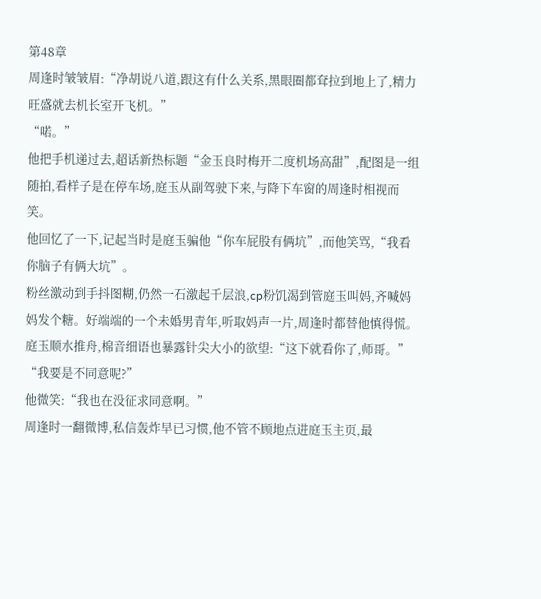第48章
周逢时皱皱眉:“净胡说八道,跟这有什么关系,黑眼圈都耷拉到地上了,精力旺盛就去机长室开飞机。”
“喏。”
他把手机递过去,超话新热标题“金玉良时梅开二度机场高甜”,配图是一组随拍,看样子是在停车场,庭玉从副驾驶下来,与降下车窗的周逢时相视而笑。
他回忆了一下,记起当时是庭玉骗他“你车屁股有俩坑”,而他笑骂,“我看你脑子有俩大坑”。
粉丝激动到手抖图糊,仍然一石激起千层浪,cp粉饥渴到管庭玉叫妈,齐喊妈妈发个糖。好端端的一个未婚男青年,听取妈声一片,周逢时都替他慎得慌。
庭玉顺水推舟,棉音细语也暴露针尖大小的欲望:“这下就看你了,师哥。”
“我要是不同意呢?”
他微笑:“我也在没征求同意啊。”
周逢时一翻微博,私信轰炸早已习惯,他不管不顾地点进庭玉主页,最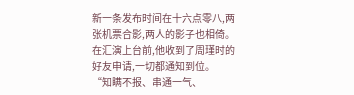新一条发布时间在十六点零八,两张机票合影,两人的影子也相倚。
在汇演上台前,他收到了周瑾时的好友申请,一切都通知到位。
“知瞒不报、串通一气、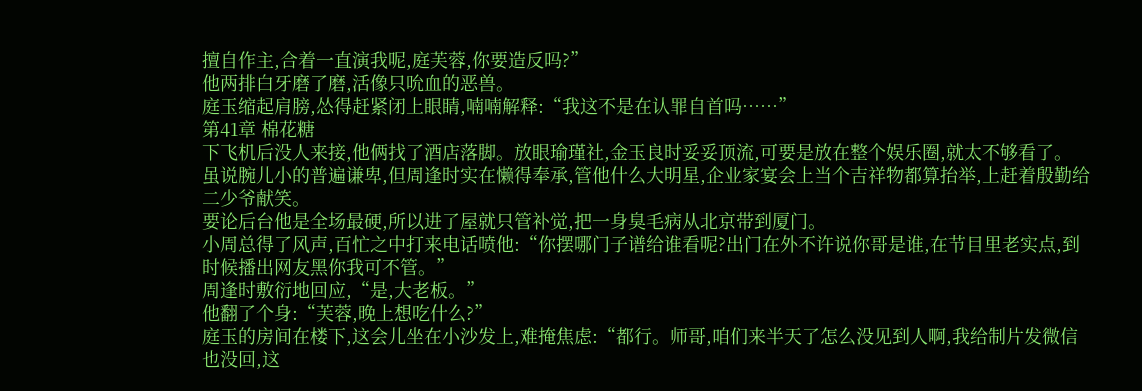擅自作主,合着一直演我呢,庭芙蓉,你要造反吗?”
他两排白牙磨了磨,活像只吮血的恶兽。
庭玉缩起肩膀,怂得赶紧闭上眼睛,喃喃解释:“我这不是在认罪自首吗……”
第41章 棉花糖
下飞机后没人来接,他俩找了酒店落脚。放眼瑜瑾社,金玉良时妥妥顶流,可要是放在整个娱乐圈,就太不够看了。
虽说腕儿小的普遍谦卑,但周逢时实在懒得奉承,管他什么大明星,企业家宴会上当个吉祥物都算抬举,上赶着殷勤给二少爷献笑。
要论后台他是全场最硬,所以进了屋就只管补觉,把一身臭毛病从北京带到厦门。
小周总得了风声,百忙之中打来电话喷他:“你摆哪门子谱给谁看呢?出门在外不许说你哥是谁,在节目里老实点,到时候播出网友黑你我可不管。”
周逢时敷衍地回应,“是,大老板。”
他翻了个身:“芙蓉,晚上想吃什么?”
庭玉的房间在楼下,这会儿坐在小沙发上,难掩焦虑:“都行。师哥,咱们来半天了怎么没见到人啊,我给制片发微信也没回,这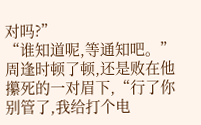对吗?”
“谁知道呢,等通知吧。”
周逢时顿了顿,还是败在他攥死的一对眉下,“行了你别管了,我给打个电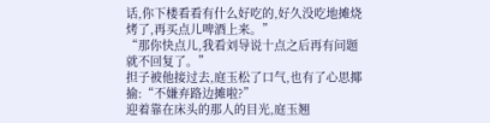话,你下楼看看有什么好吃的,好久没吃地摊烧烤了,再买点儿啤酒上来。”
“那你快点儿,我看刘导说十点之后再有问题就不回复了。”
担子被他接过去,庭玉松了口气,也有了心思揶揄:“不嫌弃路边摊啦?”
迎着靠在床头的那人的目光,庭玉翘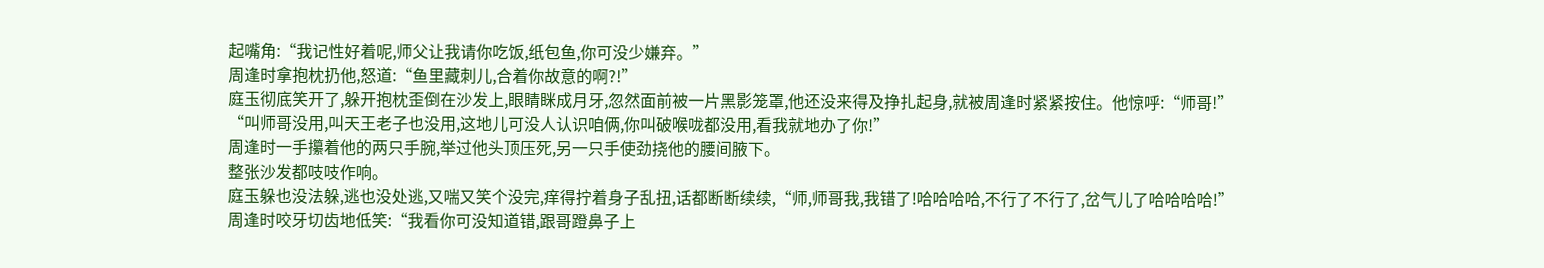起嘴角:“我记性好着呢,师父让我请你吃饭,纸包鱼,你可没少嫌弃。”
周逢时拿抱枕扔他,怒道:“鱼里藏刺儿,合着你故意的啊?!”
庭玉彻底笑开了,躲开抱枕歪倒在沙发上,眼睛眯成月牙,忽然面前被一片黑影笼罩,他还没来得及挣扎起身,就被周逢时紧紧按住。他惊呼:“师哥!”
“叫师哥没用,叫天王老子也没用,这地儿可没人认识咱俩,你叫破喉咙都没用,看我就地办了你!”
周逢时一手攥着他的两只手腕,举过他头顶压死,另一只手使劲挠他的腰间腋下。
整张沙发都吱吱作响。
庭玉躲也没法躲,逃也没处逃,又喘又笑个没完,痒得拧着身子乱扭,话都断断续续,“师,师哥我,我错了!哈哈哈哈,不行了不行了,岔气儿了哈哈哈哈!”
周逢时咬牙切齿地低笑:“我看你可没知道错,跟哥蹬鼻子上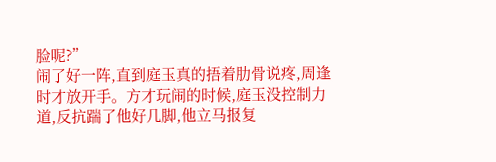脸呢?”
闹了好一阵,直到庭玉真的捂着肋骨说疼,周逢时才放开手。方才玩闹的时候,庭玉没控制力道,反抗踹了他好几脚,他立马报复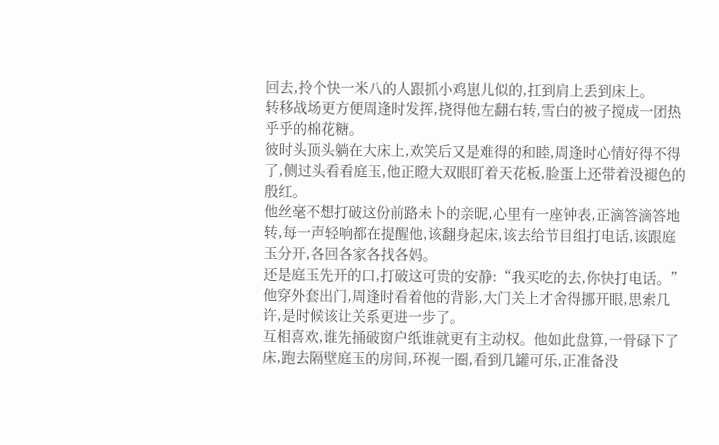回去,拎个快一米八的人跟抓小鸡崽儿似的,扛到肩上丢到床上。
转移战场更方便周逢时发挥,挠得他左翻右转,雪白的被子搅成一团热乎乎的棉花糖。
彼时头顶头躺在大床上,欢笑后又是难得的和睦,周逢时心情好得不得了,侧过头看看庭玉,他正瞪大双眼盯着天花板,脸蛋上还带着没褪色的殷红。
他丝毫不想打破这份前路未卜的亲昵,心里有一座钟表,正滴答滴答地转,每一声轻响都在提醒他,该翻身起床,该去给节目组打电话,该跟庭玉分开,各回各家各找各妈。
还是庭玉先开的口,打破这可贵的安静:“我买吃的去,你快打电话。”
他穿外套出门,周逢时看着他的背影,大门关上才舍得挪开眼,思索几许,是时候该让关系更进一步了。
互相喜欢,谁先捅破窗户纸谁就更有主动权。他如此盘算,一骨碌下了床,跑去隔壁庭玉的房间,环视一圈,看到几罐可乐,正准备没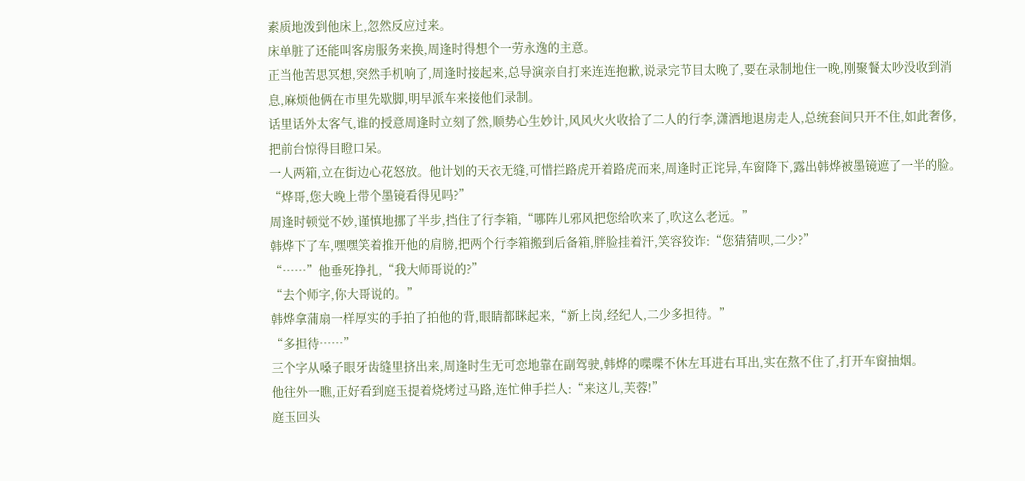素质地泼到他床上,忽然反应过来。
床单脏了还能叫客房服务来换,周逢时得想个一劳永逸的主意。
正当他苦思冥想,突然手机响了,周逢时接起来,总导演亲自打来连连抱歉,说录完节目太晚了,要在录制地住一晚,刚聚餐太吵没收到消息,麻烦他俩在市里先歇脚,明早派车来接他们录制。
话里话外太客气,谁的授意周逢时立刻了然,顺势心生妙计,风风火火收拾了二人的行李,潇洒地退房走人,总统套间只开不住,如此奢侈,把前台惊得目瞪口呆。
一人两箱,立在街边心花怒放。他计划的天衣无缝,可惜拦路虎开着路虎而来,周逢时正诧异,车窗降下,露出韩烨被墨镜遮了一半的脸。
“烨哥,您大晚上带个墨镜看得见吗?”
周逢时顿觉不妙,谨慎地挪了半步,挡住了行李箱,“哪阵儿邪风把您给吹来了,吹这么老远。”
韩烨下了车,嘿嘿笑着推开他的肩膀,把两个行李箱搬到后备箱,胖脸挂着汗,笑容狡诈:“您猜猜呗,二少?”
“……”他垂死挣扎,“我大师哥说的?”
“去个师字,你大哥说的。”
韩烨拿蒲扇一样厚实的手拍了拍他的背,眼睛都眯起来,“新上岗,经纪人,二少多担待。”
“多担待……”
三个字从嗓子眼牙齿缝里挤出来,周逢时生无可恋地靠在副驾驶,韩烨的喋喋不休左耳进右耳出,实在熬不住了,打开车窗抽烟。
他往外一瞧,正好看到庭玉提着烧烤过马路,连忙伸手拦人:“来这儿,芙蓉!”
庭玉回头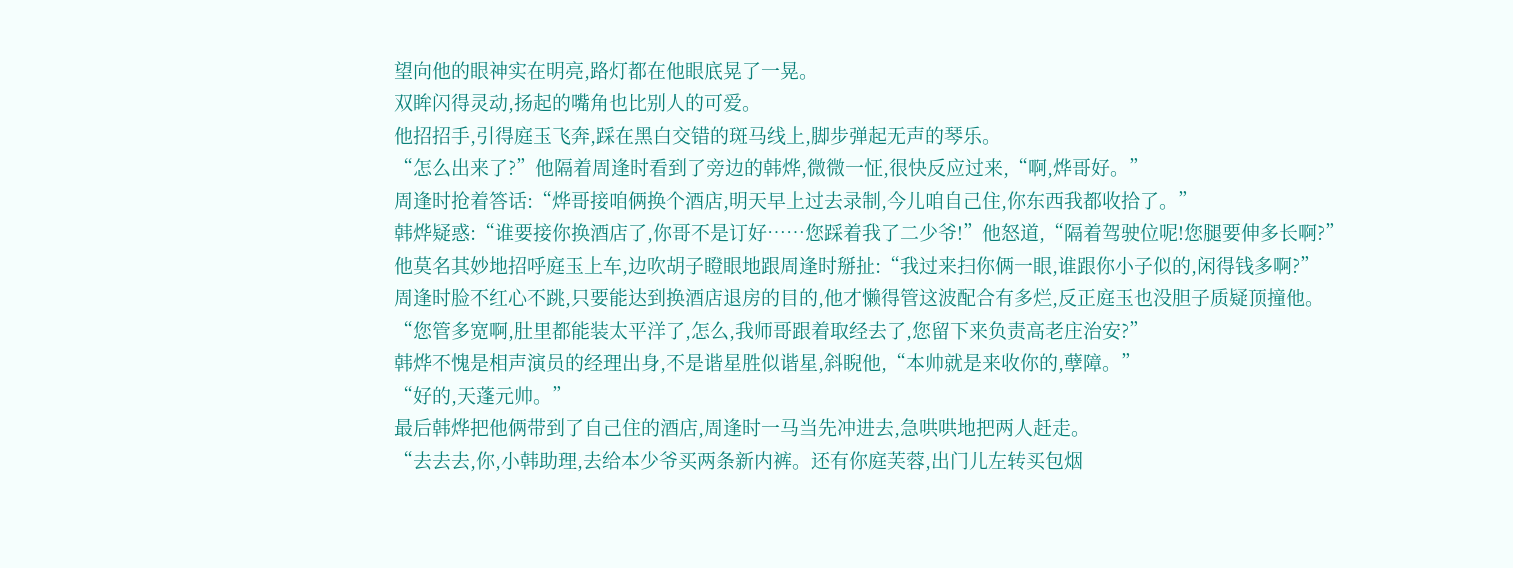望向他的眼神实在明亮,路灯都在他眼底晃了一晃。
双眸闪得灵动,扬起的嘴角也比别人的可爱。
他招招手,引得庭玉飞奔,踩在黑白交错的斑马线上,脚步弹起无声的琴乐。
“怎么出来了?”他隔着周逢时看到了旁边的韩烨,微微一怔,很快反应过来,“啊,烨哥好。”
周逢时抢着答话:“烨哥接咱俩换个酒店,明天早上过去录制,今儿咱自己住,你东西我都收拾了。”
韩烨疑惑:“谁要接你换酒店了,你哥不是订好……您踩着我了二少爷!”他怒道,“隔着驾驶位呢!您腿要伸多长啊?”
他莫名其妙地招呼庭玉上车,边吹胡子瞪眼地跟周逢时掰扯:“我过来扫你俩一眼,谁跟你小子似的,闲得钱多啊?”
周逢时脸不红心不跳,只要能达到换酒店退房的目的,他才懒得管这波配合有多烂,反正庭玉也没胆子质疑顶撞他。
“您管多宽啊,肚里都能装太平洋了,怎么,我师哥跟着取经去了,您留下来负责高老庄治安?”
韩烨不愧是相声演员的经理出身,不是谐星胜似谐星,斜睨他,“本帅就是来收你的,孽障。”
“好的,天蓬元帅。”
最后韩烨把他俩带到了自己住的酒店,周逢时一马当先冲进去,急哄哄地把两人赶走。
“去去去,你,小韩助理,去给本少爷买两条新内裤。还有你庭芙蓉,出门儿左转买包烟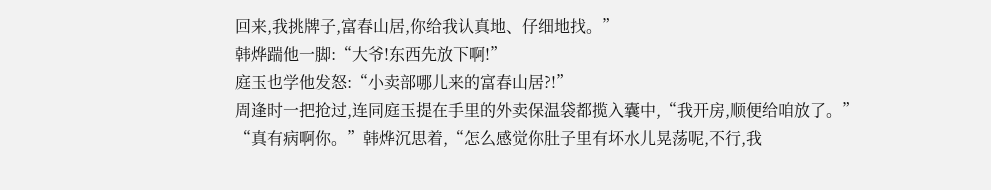回来,我挑牌子,富春山居,你给我认真地、仔细地找。”
韩烨踹他一脚:“大爷!东西先放下啊!”
庭玉也学他发怒:“小卖部哪儿来的富春山居?!”
周逢时一把抢过,连同庭玉提在手里的外卖保温袋都揽入囊中,“我开房,顺便给咱放了。”
“真有病啊你。”韩烨沉思着,“怎么感觉你肚子里有坏水儿晃荡呢,不行,我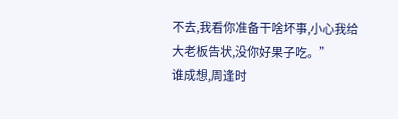不去,我看你准备干啥坏事,小心我给大老板告状,没你好果子吃。”
谁成想,周逢时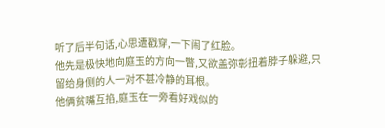听了后半句话,心思遭戳穿,一下闹了红脸。
他先是极快地向庭玉的方向一瞥,又欲盖弥彰扭着脖子躲避,只留给身侧的人一对不甚冷静的耳根。
他俩贫嘴互掐,庭玉在一旁看好戏似的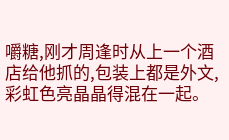嚼糖,刚才周逢时从上一个酒店给他抓的,包装上都是外文,彩虹色亮晶晶得混在一起。